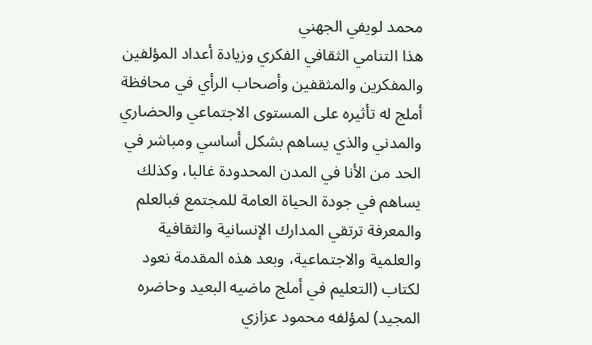محمد لويفي الجهني
هذا التنامي الثقافي الفكري وزيادة أعداد المؤلفين والمفكرين والمثقفين وأصحاب الرأي في محافظة أملج له تأثيره على المستوى الاجتماعي والحضاري والمدني والذي يساهم بشكل أساسي ومباشر في الحد من الأنا في المدن المحدودة غالبا، وكذلك يساهم في جودة الحياة العامة للمجتمع فبالعلم والمعرفة ترتقي المدارك الإنسانية والثقافية والعلمية والاجتماعية، وبعد هذه المقدمة نعود لكتاب (التعليم في أملج ماضيه البعيد وحاضره المجيد) لمؤلفه محمود عزازي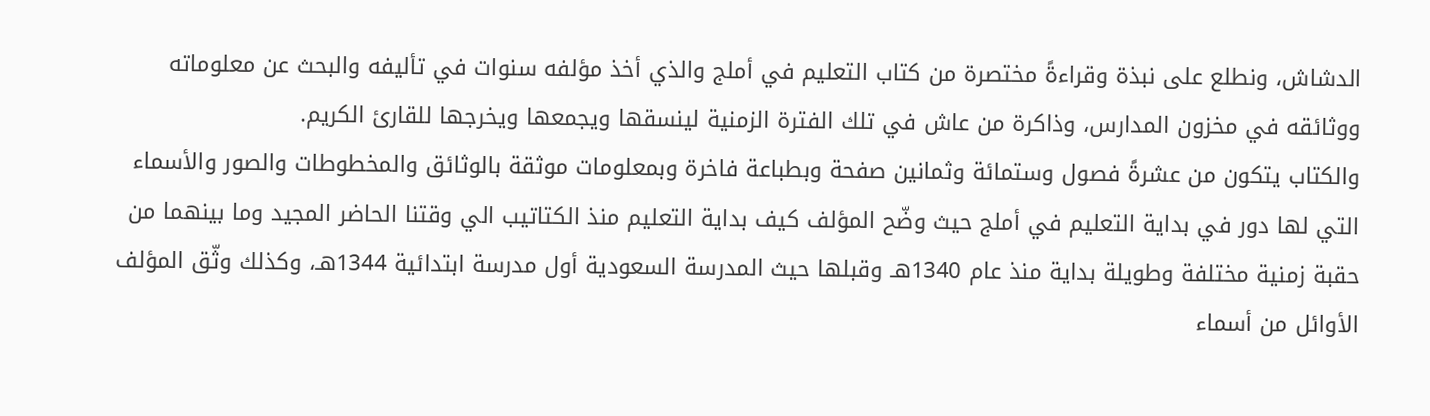الدشاش، ونطلع على نبذة وقراءةً مختصرة من كتاب التعليم في أملج والذي أخذ مؤلفه سنوات في تأليفه والبحث عن معلوماته ووثائقه في مخزون المدارس، وذاكرة من عاش في تلك الفترة الزمنية لينسقها ويجمعها ويخرجها للقارئ الكريم.
والكتاب يتكون من عشرةً فصول وستمائة وثمانين صفحة وبطباعة فاخرة وبمعلومات موثقة بالوثائق والمخطوطات والصور والأسماء التي لها دور في بداية التعليم في أملج حيث وضّح المؤلف كيف بداية التعليم منذ الكتاتيب الي وقتنا الحاضر المجيد وما بينهما من حقبة زمنية مختلفة وطويلة بداية منذ عام 1340هـ وقبلها حيث المدرسة السعودية أول مدرسة ابتدائية 1344هـ، وكذلك وثّق المؤلف الأوائل من أسماء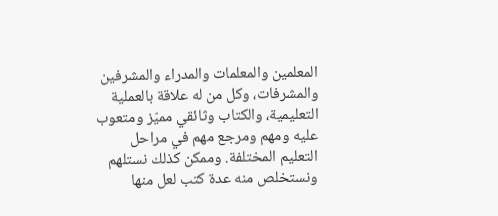المعلمين والمعلمات والمدراء والمشرفين والمشرفات، وكل من له علاقة بالعملية التعليمية، والكتاب وثائقي مميّز ومتعوب عليه ومهم ومرجع مهم في مراحل التعليم المختلفة. وممكن كذلك نستلهم ونستخلص منه عدة كتب لعل منها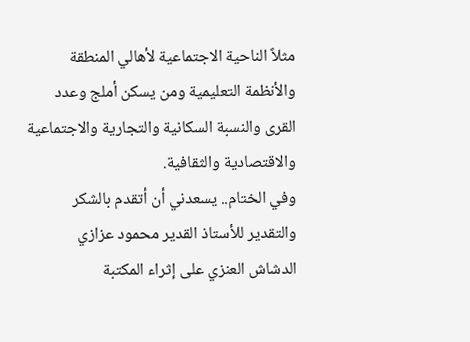مثلاً الناحية الاجتماعية لأهالي المنطقة والأنظمة التعليمية ومن يسكن أملج وعدد القرى والنسبة السكانية والتجارية والاجتماعية والاقتصادية والثقافية.
وفي الختام.. يسعدني أن أتقدم بالشكر والتقدير للأستاذ القدير محمود عزازي الدشاش العنزي على إثراء المكتبة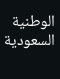الوطنية السعودية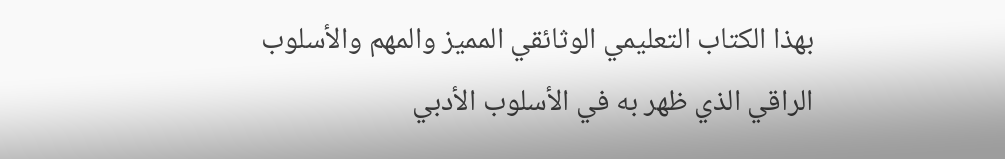بهذا الكتاب التعليمي الوثائقي المميز والمهم والأسلوب الراقي الذي ظهر به في الأسلوب الأدبي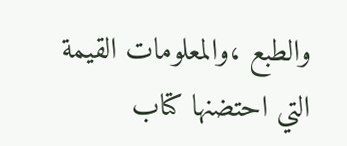والطبع ،والمعلومات القيمة التي احتضنها كتاب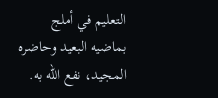التعليم في أملج بماضيه البعيد وحاضره المجيد، نفع الله به.